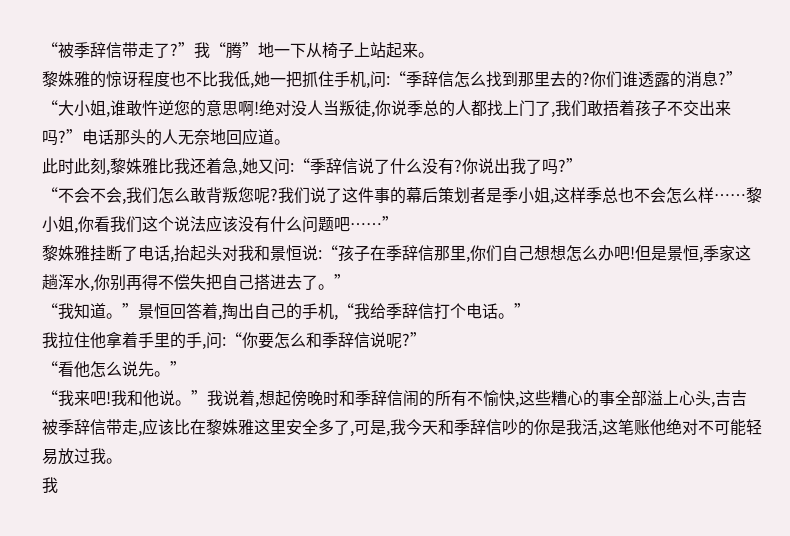“被季辞信带走了?”我“腾”地一下从椅子上站起来。
黎姝雅的惊讶程度也不比我低,她一把抓住手机,问:“季辞信怎么找到那里去的?你们谁透露的消息?”
“大小姐,谁敢忤逆您的意思啊!绝对没人当叛徒,你说季总的人都找上门了,我们敢捂着孩子不交出来吗?”电话那头的人无奈地回应道。
此时此刻,黎姝雅比我还着急,她又问:“季辞信说了什么没有?你说出我了吗?”
“不会不会,我们怎么敢背叛您呢?我们说了这件事的幕后策划者是季小姐,这样季总也不会怎么样……黎小姐,你看我们这个说法应该没有什么问题吧……”
黎姝雅挂断了电话,抬起头对我和景恒说:“孩子在季辞信那里,你们自己想想怎么办吧!但是景恒,季家这趟浑水,你别再得不偿失把自己搭进去了。”
“我知道。”景恒回答着,掏出自己的手机,“我给季辞信打个电话。”
我拉住他拿着手里的手,问:“你要怎么和季辞信说呢?”
“看他怎么说先。”
“我来吧!我和他说。”我说着,想起傍晚时和季辞信闹的所有不愉快,这些糟心的事全部溢上心头,吉吉被季辞信带走,应该比在黎姝雅这里安全多了,可是,我今天和季辞信吵的你是我活,这笔账他绝对不可能轻易放过我。
我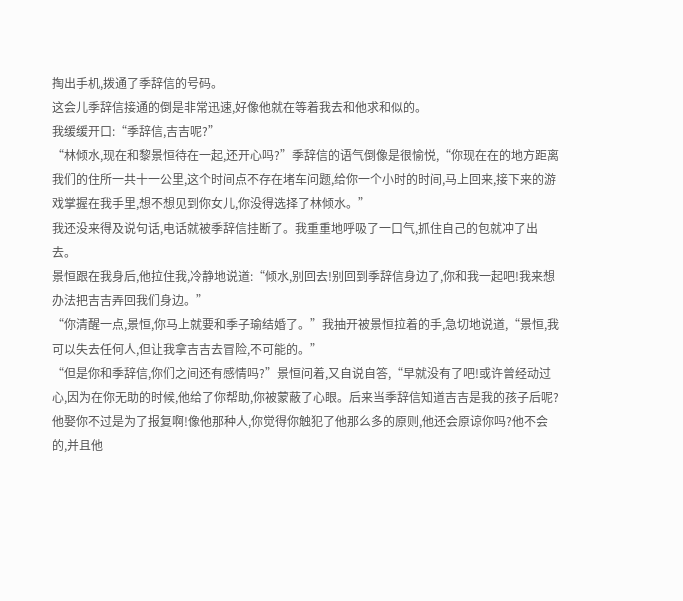掏出手机,拨通了季辞信的号码。
这会儿季辞信接通的倒是非常迅速,好像他就在等着我去和他求和似的。
我缓缓开口:“季辞信,吉吉呢?”
“林倾水,现在和黎景恒待在一起,还开心吗?”季辞信的语气倒像是很愉悦,“你现在在的地方距离我们的住所一共十一公里,这个时间点不存在堵车问题,给你一个小时的时间,马上回来,接下来的游戏掌握在我手里,想不想见到你女儿,你没得选择了林倾水。”
我还没来得及说句话,电话就被季辞信挂断了。我重重地呼吸了一口气,抓住自己的包就冲了出去。
景恒跟在我身后,他拉住我,冷静地说道:“倾水,别回去!别回到季辞信身边了,你和我一起吧!我来想办法把吉吉弄回我们身边。”
“你清醒一点,景恒,你马上就要和季子瑜结婚了。”我抽开被景恒拉着的手,急切地说道,“景恒,我可以失去任何人,但让我拿吉吉去冒险,不可能的。”
“但是你和季辞信,你们之间还有感情吗?”景恒问着,又自说自答,“早就没有了吧!或许曾经动过心,因为在你无助的时候,他给了你帮助,你被蒙蔽了心眼。后来当季辞信知道吉吉是我的孩子后呢?他娶你不过是为了报复啊!像他那种人,你觉得你触犯了他那么多的原则,他还会原谅你吗?他不会的,并且他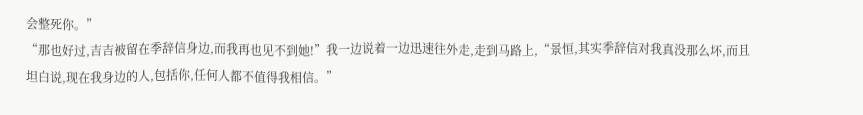会整死你。”
“那也好过,吉吉被留在季辞信身边,而我再也见不到她!”我一边说着一边迅速往外走,走到马路上,“景恒,其实季辞信对我真没那么坏,而且坦白说,现在我身边的人,包括你,任何人都不值得我相信。”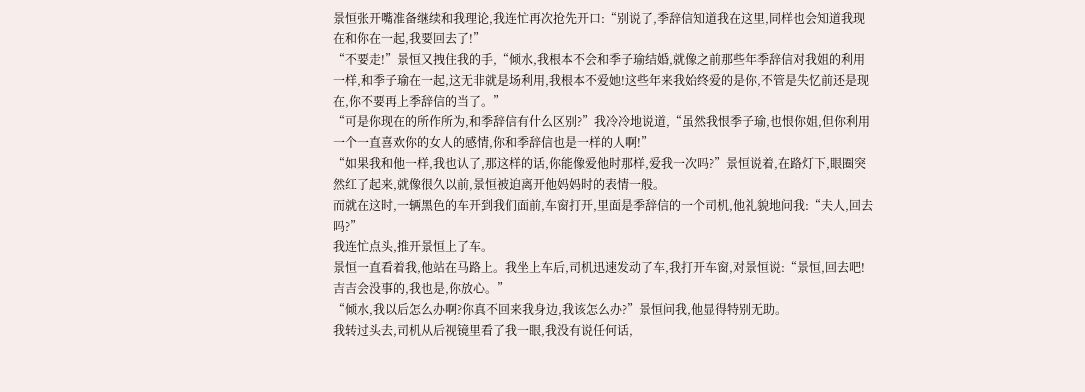景恒张开嘴准备继续和我理论,我连忙再次抢先开口:“别说了,季辞信知道我在这里,同样也会知道我现在和你在一起,我要回去了!”
“不要走!”景恒又拽住我的手,“倾水,我根本不会和季子瑜结婚,就像之前那些年季辞信对我姐的利用一样,和季子瑜在一起,这无非就是场利用,我根本不爱她!这些年来我始终爱的是你,不管是失忆前还是现在,你不要再上季辞信的当了。”
“可是你现在的所作所为,和季辞信有什么区别?”我冷冷地说道,“虽然我恨季子瑜,也恨你姐,但你利用一个一直喜欢你的女人的感情,你和季辞信也是一样的人啊!”
“如果我和他一样,我也认了,那这样的话,你能像爱他时那样,爱我一次吗?”景恒说着,在路灯下,眼圈突然红了起来,就像很久以前,景恒被迫离开他妈妈时的表情一般。
而就在这时,一辆黑色的车开到我们面前,车窗打开,里面是季辞信的一个司机,他礼貌地问我:“夫人,回去吗?”
我连忙点头,推开景恒上了车。
景恒一直看着我,他站在马路上。我坐上车后,司机迅速发动了车,我打开车窗,对景恒说:“景恒,回去吧!吉吉会没事的,我也是,你放心。”
“倾水,我以后怎么办啊?你真不回来我身边,我该怎么办?”景恒问我,他显得特别无助。
我转过头去,司机从后视镜里看了我一眼,我没有说任何话,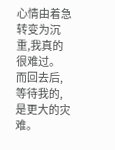心情由着急转变为沉重,我真的很难过。
而回去后,等待我的,是更大的灾难。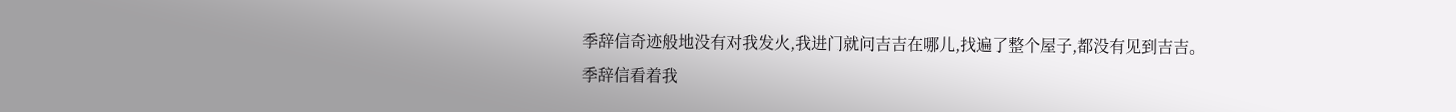季辞信奇迹般地没有对我发火,我进门就问吉吉在哪儿,找遍了整个屋子,都没有见到吉吉。
季辞信看着我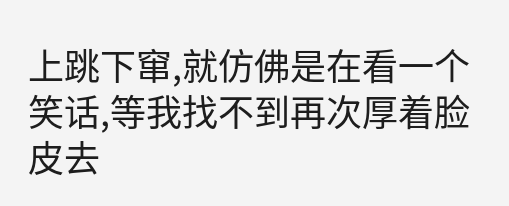上跳下窜,就仿佛是在看一个笑话,等我找不到再次厚着脸皮去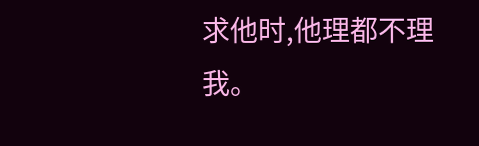求他时,他理都不理我。